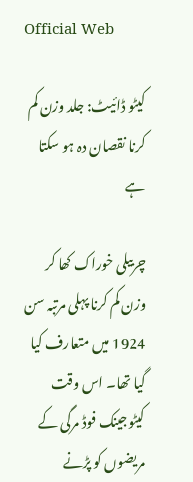Official Web

کیٹو ڈائیٹ: جلد وزن کم کرنا نقصان دہ ہو سکتا ہے

چربیلی خوراک کھا کر وزن کم کرنا پہلی مرتبہ سن 1924 میں متعارف کیا گیا تھا۔ اس وقت کیٹوجینک فوڈ مرگی کے مریضوں کو پڑنے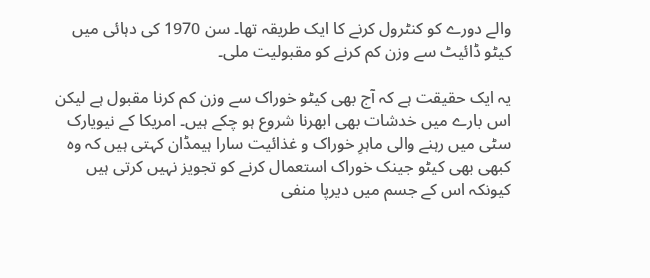والے دورے کو کنٹرول کرنے کا ایک طریقہ تھا۔ سن 1970 کی دہائی میں کیٹو ڈائیٹ سے وزن کم کرنے کو مقبولیت ملی۔

یہ ایک حقیقت ہے کہ آج بھی کیٹو خوراک سے وزن کم کرنا مقبول ہے لیکن اس بارے میں خدشات بھی ابھرنا شروع ہو چکے ہیں۔ امریکا کے نیویارک سٹی میں رہنے والی ماہرِ خوراک و غذائیت سارا ہیمڈان کہتی ہیں کہ وہ کبھی بھی کیٹو جینک خوراک استعمال کرنے کو تجویز نہیں کرتی ہیں کیونکہ اس کے جسم میں دیرپا منفی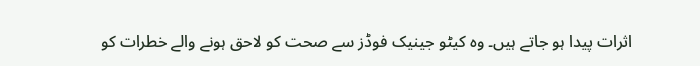اثرات پیدا ہو جاتے ہیں۔ وہ کیٹو جینیک فوڈز سے صحت کو لاحق ہونے والے خطرات کو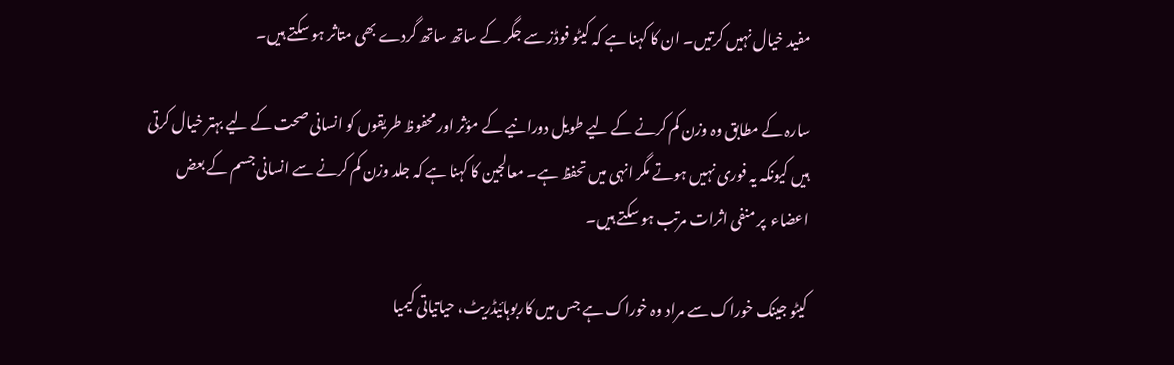مفید خیال نہیں کرتیں۔ ان کا کہنا ہے کہ کیٹو فوڈز سے جگر کے ساتھ ساتھ گردے بھی متاثر ہو سکتے ہیں۔

سارہ کے مطابق وہ وزن کم کرنے کے لیے طویل دورانیے کے مؤثر اور محفوظ طریقوں کو انسانی صحت کے لیے بہتر خیال کرتی ہیں کیونکہ یہ فوری نہیں ہوتے مگر انہی میں تحفظ ہے۔ معالجین کا کہنا ہے کہ جلد وزن کم کرنے سے انسانی جسم کے بعض اعضاء  پر منفی اثرات مرتب ہو سکتے ہیں۔

کیٹو جینک خوراک سے مراد وہ خوراک ہے جس میں کاربوہائیڈریٹ، حیاتیاتی کیمیا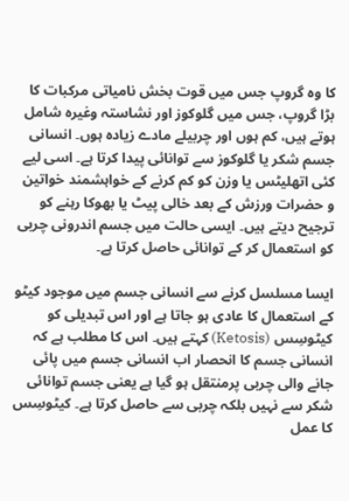کا وہ گروپ جس میں قوت بخش نامیاتی مرکبات کا بڑا گروپ، جس میں گلوکوز اور نشاستہ وغیرہ شامل ہوتے ہیں، کم ہوں اور چربیلے مادے زیادہ ہوں۔ انسانی جسم شکر یا گلوکوز سے توانائی پیدا کرتا ہے۔ اسی لیے کئی اتھلیٹس یا وزن کو کم کرنے کے خواہشمند خواتین و حضرات ورزش کے بعد خالی پیٹ یا بھوکا رہنے کو ترجیح دیتے ہیں۔ ایسی حالت میں جسم اندرونی چربی کو استعمال کر کے توانائی حاصل کرتا ہے۔

ایسا مسلسل کرنے سے انسانی جسم میں موجود کیٹو کے استعمال کا عادی ہو جاتا ہے اور اس تبدیلی کو کیٹوسِس (Ketosis) کہتے ہیں۔ اس کا مطلب ہے کہ انسانی جسم کا انحصار اب انسانی جسم میں پائی جانے والی چربی پرمنتقل ہو گیا ہے یعنی جسم توانائی شکر سے نہیں بلکہ چربی سے حاصل کرتا ہے۔ کیٹوسِس کا عمل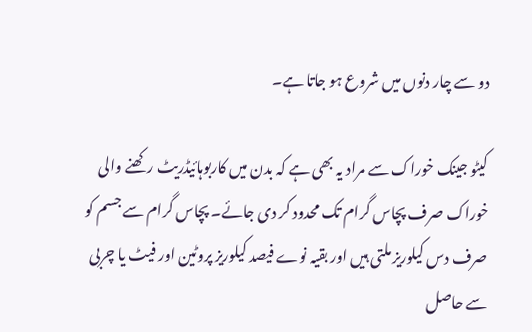دو سے چار دنوں میں شروع ہو جاتا ہے۔

کیٹو جینک خوراک سے مراد یہ بھی ہے کہ بدن میں کاربوہائیڈریٹ رکھنے والی خوراک صرف پچاس گرام تک محدود کر دی جائے۔ پچاس گرام سے جسم کو صرف دس کیلوریز ملتی ہیں اور بقیہ نوے فیصد کیلوریز پروٹین اور فیٹ یا چربی سے حاصل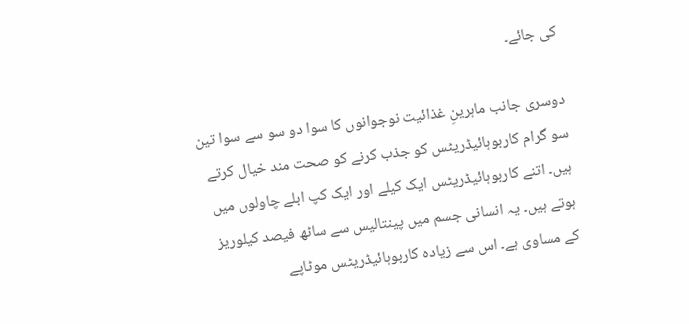کی جائے۔

دوسری جانب ماہرینِ غذائیت نوجوانوں کا سوا دو سو سے سوا تین سو گرام کاربوہائیڈریٹس کو جذب کرنے کو صحت مند خیال کرتے ہیں۔ اتنے کاربوہائیڈریٹس ایک کیلے اور ایک کپ ابلے چاولوں میں ہوتے ہیں۔ یہ انسانی جسم میں پینتالیس سے ساٹھ فیصد کیلوریز کے مساوی ہے۔ اس سے زیادہ کاربوہائیڈریٹس موٹاپے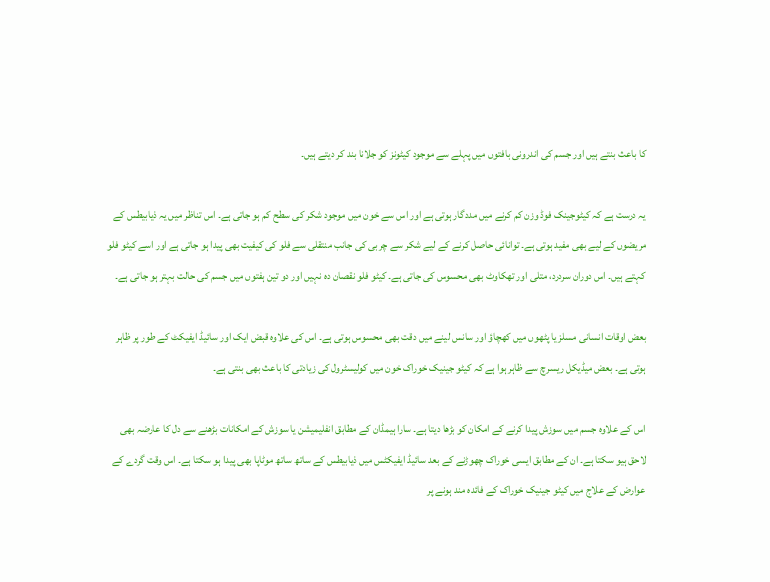کا باعث بنتے ہیں اور جسم کی اندرونی بافتوں میں پہلے سے موجود کیٹونز کو جلانا بند کر دیتے ہیں۔

یہ درست ہے کہ کیٹوجینک فوڈ وزن کم کرنے میں مددگار ہوتی ہے اور اس سے خون میں موجود شکر کی سطح کم ہو جاتی ہے۔ اس تناظر میں یہ ذیابیطس کے مریضوں کے لیے بھی مفید ہوتی ہے۔ توانائی حاصل کرنے کے لیے شکر سے چربی کی جانب منتقلی سے فلو کی کیفیت بھی پیدا ہو جاتی ہے اور اسے کیٹو فلو کہتے ہیں۔ اس دوران سردرد، متلی اور تھکاوٹ بھی محسوس کی جاتی ہے۔ کیٹو فلو نقصان دہ نہیں اور دو تین ہفتوں میں جسم کی حالت بہتر ہو جاتی ہے۔

بعض اوقات انسانی مسلز یا پٹھوں میں کھچاؤ اور سانس لینے میں دقت بھی محسوس ہوتی ہے۔ اس کی علاوہ قبض ایک اور سائیڈ ایفیکٹ کے طور پر ظاہر ہوتی ہے۔ بعض میڈیکل ریسرچ سے ظاہر ہوا ہے کہ کیٹو جینیک خوراک خون میں کولیسٹرول کی زیادتی کا باعث بھی بنتی ہے۔

اس کے علاوہ جسم میں سوزش پیدا کرنے کے امکان کو بڑھا دیتا ہے۔ سارا ہیمڈان کے مطابق انفلیمیشن یا سوزش کے امکانات بڑھنے سے دل کا عارضہ بھی لاحق ہیو سکتا ہے۔ ان کے مطابق ایسی خوراک چھوڑنے کے بعد سائیڈ ایفیکٹس میں ذیابیطس کے ساتھ ساتھ موٹاپا بھی پیدا ہو سکتا ہے۔ اس وقت گردے کے عوارض کے علاج میں کیٹو جینیک خوراک کے فائدہ مند ہونے پر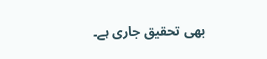بھی تحقیق جاری ہے۔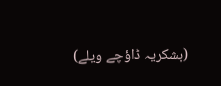(بشکریہ ڈاؤچے ویلے)